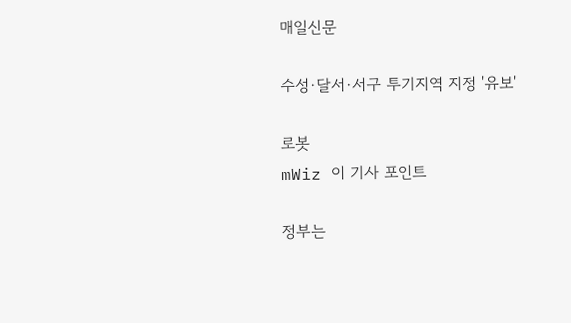매일신문

수성·달서·서구 투기지역 지정 '유보'

로봇
mWiz 이 기사 포인트

정부는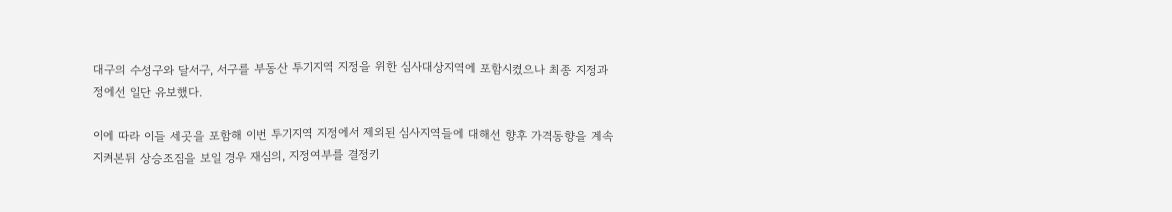대구의 수성구와 달서구, 서구를 부동산 투기지역 지정을 위한 심사대상지역에 포함시켰으나 최종 지정과정에선 일단 유보했다.

이에 따라 이들 세곳을 포함해 이번 투기지역 지정에서 제외된 심사지역들에 대해선 향후 가격동향을 계속 지켜본뒤 상승조짐을 보일 경우 재심의, 지정여부를 결정키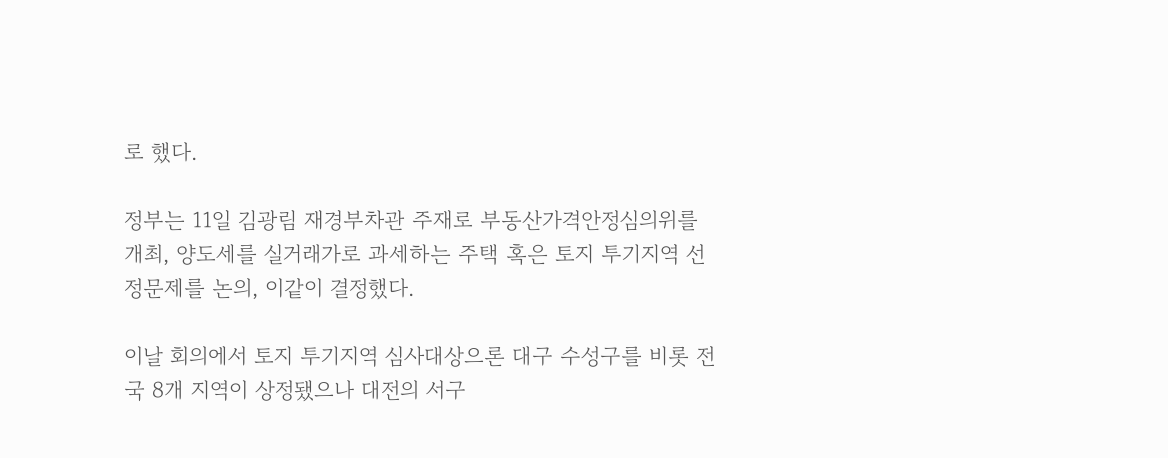로 했다.

정부는 11일 김광림 재경부차관 주재로 부동산가격안정심의위를 개최, 양도세를 실거래가로 과세하는 주택 혹은 토지 투기지역 선정문제를 논의, 이같이 결정했다.

이날 회의에서 토지 투기지역 심사대상으론 대구 수성구를 비롯 전국 8개 지역이 상정됐으나 대전의 서구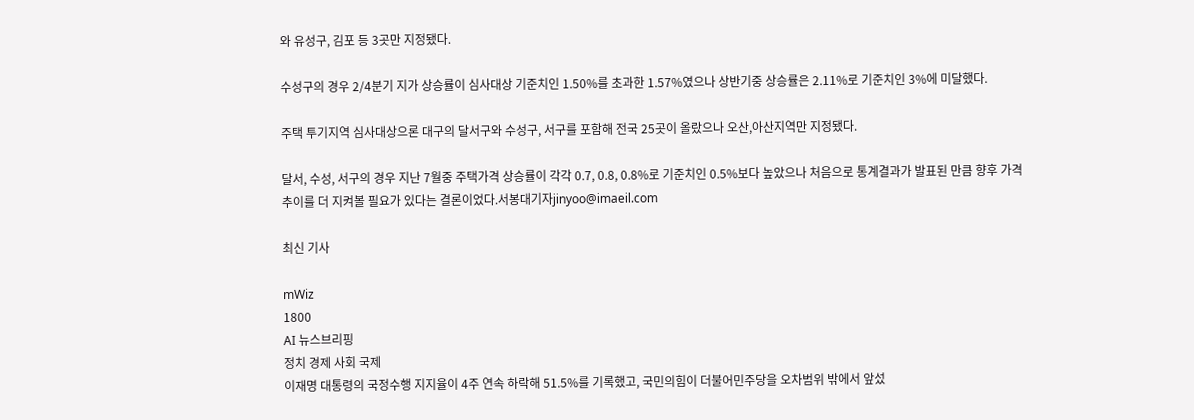와 유성구, 김포 등 3곳만 지정됐다.

수성구의 경우 2/4분기 지가 상승률이 심사대상 기준치인 1.50%를 초과한 1.57%였으나 상반기중 상승률은 2.11%로 기준치인 3%에 미달했다.

주택 투기지역 심사대상으론 대구의 달서구와 수성구, 서구를 포함해 전국 25곳이 올랐으나 오산,아산지역만 지정됐다.

달서, 수성, 서구의 경우 지난 7월중 주택가격 상승률이 각각 0.7, 0.8, 0.8%로 기준치인 0.5%보다 높았으나 처음으로 통계결과가 발표된 만큼 향후 가격추이를 더 지켜볼 필요가 있다는 결론이었다.서봉대기자jinyoo@imaeil.com

최신 기사

mWiz
1800
AI 뉴스브리핑
정치 경제 사회 국제
이재명 대통령의 국정수행 지지율이 4주 연속 하락해 51.5%를 기록했고, 국민의힘이 더불어민주당을 오차범위 밖에서 앞섰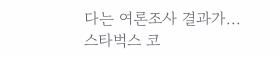다는 여론조사 결과가...
스타벅스 코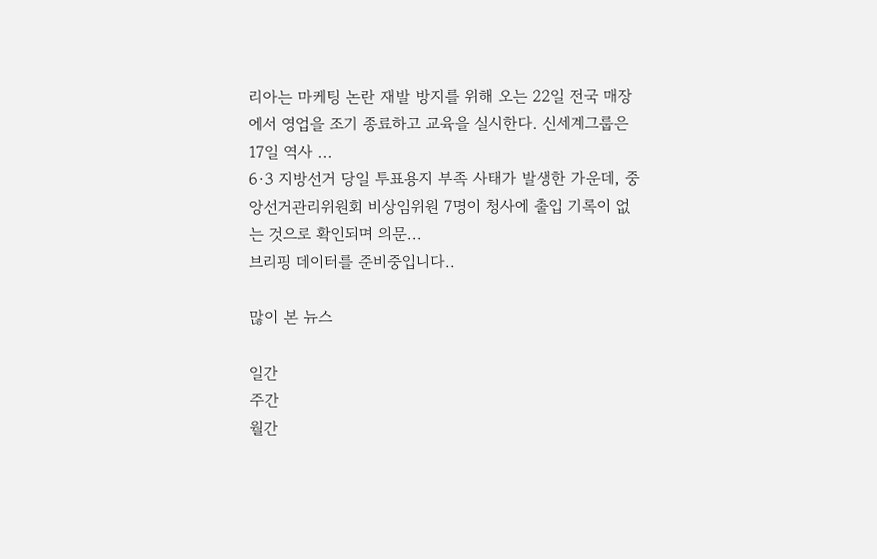리아는 마케팅 논란 재발 방지를 위해 오는 22일 전국 매장에서 영업을 조기 종료하고 교육을 실시한다. 신세계그룹은 17일 역사 ...
6·3 지방선거 당일 투표용지 부족 사태가 발생한 가운데, 중앙선거관리위원회 비상임위원 7명이 청사에 출입 기록이 없는 것으로 확인되며 의문...
브리핑 데이터를 준비중입니다..

많이 본 뉴스

일간
주간
월간